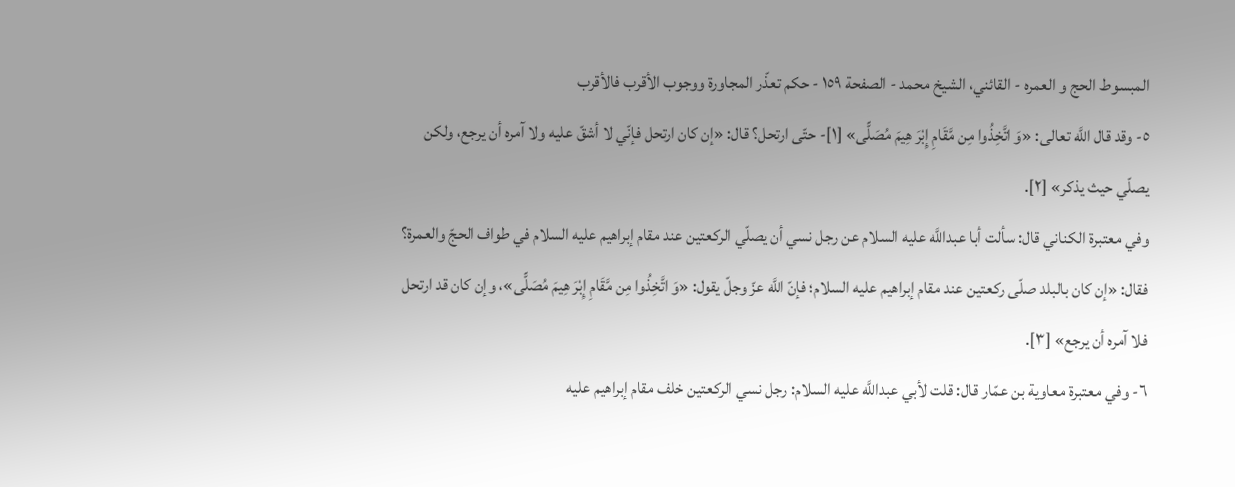المبسوط الحج و العمره - القائني، الشيخ محمد - الصفحة ١٥٩ - حكم تعذّر المجاورة ووجوب الأقرب فالأقرب
٥- وقد قال اللَّه تعالى: «وَ اتَّخِذُوا مِن مَّقَامِ إِبْرَ هِيمَ مُصَلًّى» [١]- حتّى ارتحل؟ قال: «إن كان ارتحل فإنّي لا أشقّ عليه ولا آمره أن يرجع، ولكن يصلّي حيث يذكر» [٢].
وفي معتبرة الكناني قال: سألت أبا عبداللَّه عليه السلام عن رجل نسي أن يصلّي الركعتين عند مقام إبراهيم عليه السلام في طواف الحجّ والعمرة؟ فقال: «إن كان بالبلد صلّى ركعتين عند مقام إبراهيم عليه السلام؛ فإنّ اللَّه عزّ وجلّ يقول: «وَ اتَّخِذُوا مِن مَّقَامِ إِبْرَ هِيمَ مُصَلًّى»، وإن كان قد ارتحل فلا آمره أن يرجع» [٣].
٦- وفي معتبرة معاوية بن عمّار قال: قلت لأبي عبداللَّه عليه السلام: رجل نسي الركعتين خلف مقام إبراهيم عليه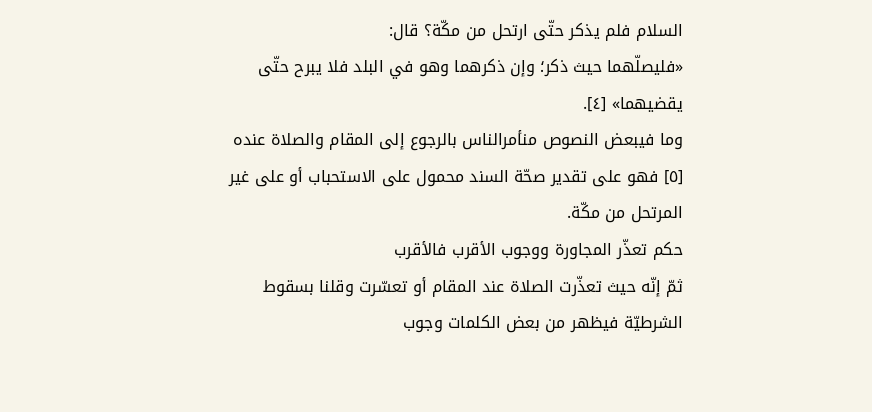السلام فلم يذكر حتّى ارتحل من مكّة؟ قال:
«فليصلّهما حيث ذكر؛ وإن ذكرهما وهو في البلد فلا يبرح حتّى يقضيهما» [٤].
وما فيبعض النصوص منأمرالناس بالرجوع إلى المقام والصلاة عنده [٥] فهو على تقدير صحّة السند محمول على الاستحباب أو على غير المرتحل من مكّة.
حكم تعذّر المجاورة ووجوب الأقرب فالأقرب
ثمّ إنّه حيث تعذّرت الصلاة عند المقام أو تعسّرت وقلنا بسقوط الشرطيّة فيظهر من بعض الكلمات وجوب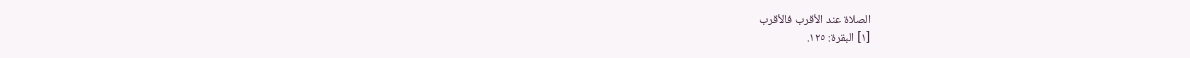الصلاة عند الأقرب فالأقرب
[١] البقرة: ١٢٥.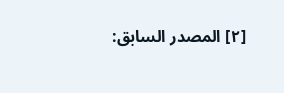[٢] المصدر السابق: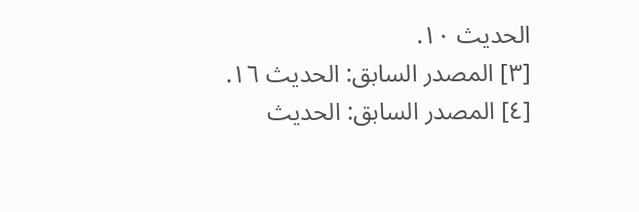الحديث ١٠.
[٣] المصدر السابق: الحديث ١٦.
[٤] المصدر السابق: الحديث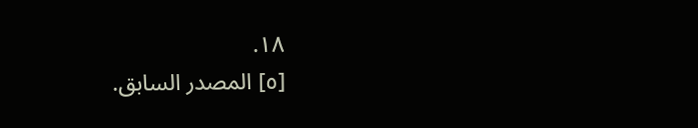١٨.
[٥] المصدر السابق.